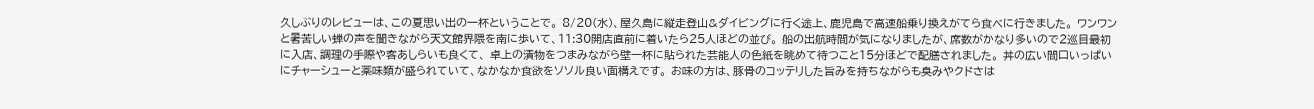久しぶりのレビューは、この夏思い出の一杯ということで。 8/20(水)、屋久島に縦走登山&ダイビングに行く途上、鹿児島で高速船乗り換えがてら食べに行きました。 ワンワンと暑苦しい蝉の声を聞きながら天文館界隈を南に歩いて、11:30開店直前に着いたら25人ほどの並び。 船の出航時間が気になりましたが、席数がかなり多いので2巡目最初に入店、調理の手際や客あしらいも良くて、 卓上の漬物をつまみながら壁一杯に貼られた芸能人の色紙を眺めて待つこと15分ほどで配膳されました。 丼の広い間口いっぱいにチャーシューと薬味類が盛られていて、なかなか食欲をソソル良い面構えです。 お味の方は、豚骨のコッテリした旨みを持ちながらも臭みやクドさは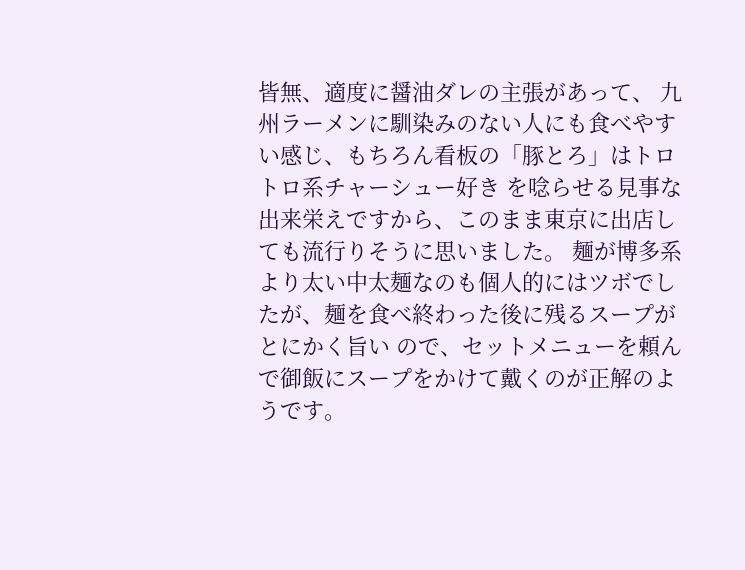皆無、適度に醤油ダレの主張があって、 九州ラーメンに馴染みのない人にも食べやすい感じ、もちろん看板の「豚とろ」はトロトロ系チャーシュー好き を唸らせる見事な出来栄えですから、このまま東京に出店しても流行りそうに思いました。 麺が博多系より太い中太麺なのも個人的にはツボでしたが、麺を食べ終わった後に残るスープがとにかく旨い ので、セットメニューを頼んで御飯にスープをかけて戴くのが正解のようです。